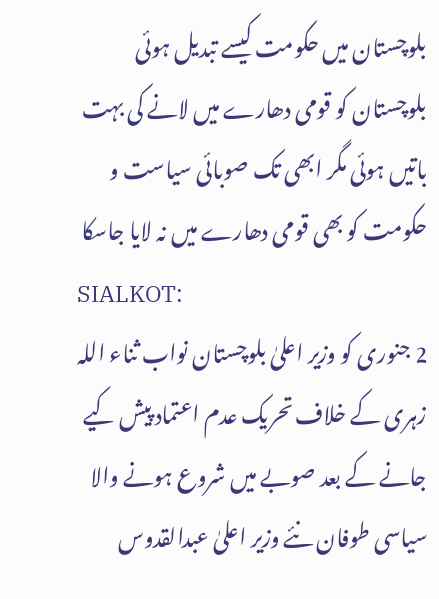بلوچستان میں حکومت کیسے تبدیل ہوئی
بلوچستان کو قومی دھارے میں لانے کی بہت باتیں ہوئی مگر ابھی تک صوبائی سیاست و حکومت کو بھی قومی دھارے میں نہ لایا جاسکا
SIALKOT:
2 جنوری کو وزیر اعلیٰ بلوچستان نواب ثناء اللہ زہری کے خلاف تحریک عدم اعتماد پیش کیے جانے کے بعد صوبے میں شروع ہونے والا سیاسی طوفان نئے وزیر اعلیٰ عبدالقدوس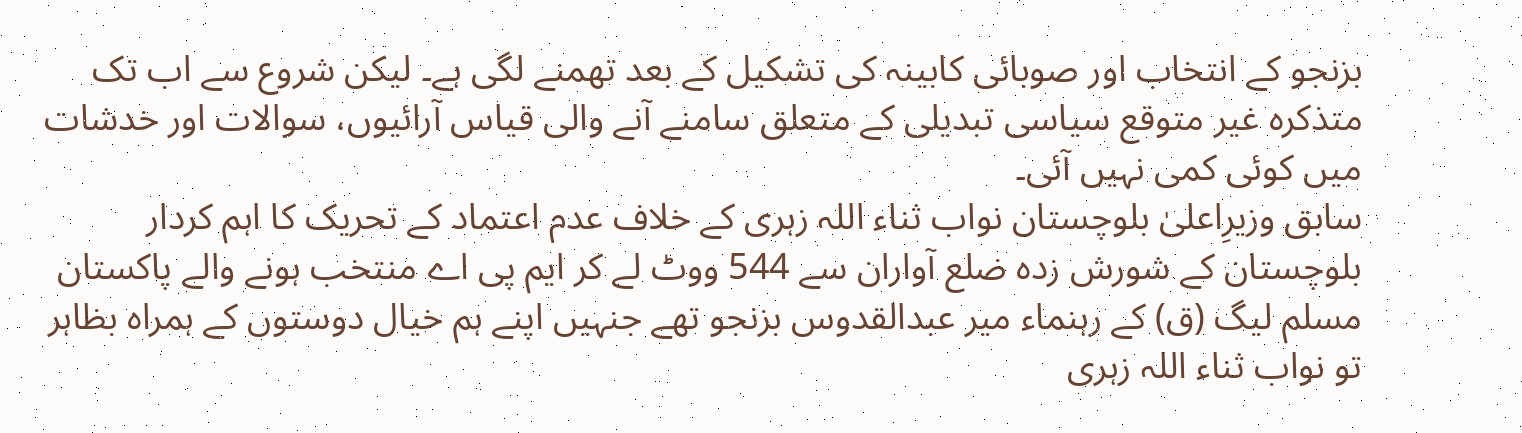بزنجو کے انتخاب اور صوبائی کابینہ کی تشکیل کے بعد تھمنے لگی ہے۔ لیکن شروع سے اب تک متذکرہ غیر متوقع سیاسی تبدیلی کے متعلق سامنے آنے والی قیاس آرائیوں، سوالات اور خدشات میں کوئی کمی نہیں آئی۔
سابق وزیرِاعلیٰ بلوچستان نواب ثناء اللہ زہری کے خلاف عدم اعتماد کے تحریک کا اہم کردار بلوچستان کے شورش زدہ ضلع آواران سے 544 ووٹ لے کر ایم پی اے منتخب ہونے والے پاکستان مسلم لیگ (ق) کے رہنماء میر عبدالقدوس بزنجو تھے جنہیں اپنے ہم خیال دوستوں کے ہمراہ بظاہر تو نواب ثناء اللہ زہری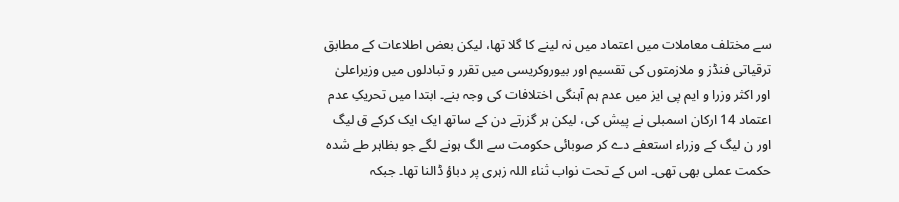سے مختلف معاملات میں اعتماد میں نہ لینے کا گلا تھا، لیکن بعض اطلاعات کے مطابق ترقیاتی فنڈز و ملازمتوں کی تقسیم اور بیوروکریسی میں تقرر و تبادلوں میں وزیراعلیٰ اور اکثر وزرا و ایم پی ایز میں عدم ہم آہنگی اختلافات کی وجہ بنے۔ ابتدا میں تحریکِ عدم اعتماد 14 ارکان اسمبلی نے پیش کی، لیکن ہر گزرتے دن کے ساتھ ایک ایک کرکے ق لیگ اور ن لیگ کے وزراء استعفے دے کر صوبائی حکومت سے الگ ہونے لگے جو بظاہر طے شدہ حکمت عملی بھی تھی۔ اس کے تحت نواب ثناء اللہ زہری پر دباؤ ڈالنا تھا۔ جبکہ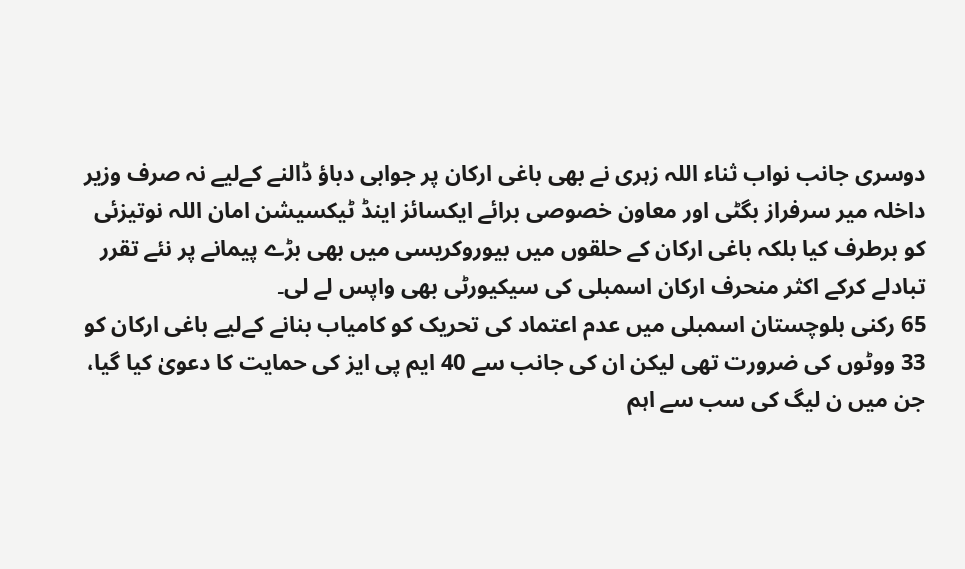دوسری جانب نواب ثناء اللہ زہری نے بھی باغی ارکان پر جوابی دباؤ ڈالنے کےلیے نہ صرف وزیر داخلہ میر سرفراز بگٹی اور معاون خصوصی برائے ایکسائز اینڈ ٹیکسیشن امان اللہ نوتیزئی کو برطرف کیا بلکہ باغی ارکان کے حلقوں میں بیوروکریسی میں بھی بڑے پیمانے پر نئے تقرر تبادلے کرکے اکثر منحرف ارکان اسمبلی کی سیکیورٹی بھی واپس لے لی۔
65 رکنی بلوچستان اسمبلی میں عدم اعتماد کی تحریک کو کامیاب بنانے کےلیے باغی ارکان کو 33 ووٹوں کی ضرورت تھی لیکن ان کی جانب سے 40 ایم پی ایز کی حمایت کا دعویٰ کیا گیا، جن میں ن لیگ کی سب سے اہم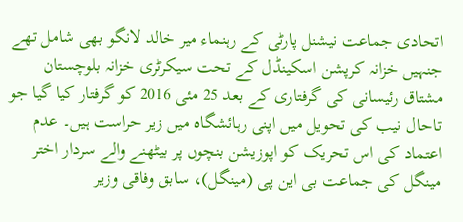اتحادی جماعت نیشنل پارٹی کے رہنماء میر خالد لانگو بھی شامل تھے جنہیں خزانہ کرپشن اسکینڈل کے تحت سیکرٹری خزانہ بلوچستان مشتاق رئیسانی کی گرفتاری کے بعد 25 مئی 2016 کو گرفتار کیا گیا جو تاحال نیب کی تحویل میں اپنی رہائشگاہ میں زیر حراست ہیں۔ عدم اعتماد کی اس تحریک کو اپوزیشن بنچوں پر بیٹھنے والے سردار اختر مینگل کی جماعت بی این پی (مینگل)، سابق وفاقی وزیر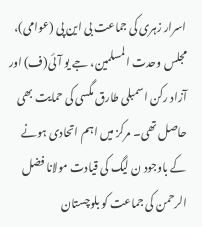اسرار زہری کی جماعت بی این پی (عوامی)، مجلس وحدت المسلمین، جے یو آئی(ف) اور آزاد رکن اسمبلی طارق مگسی کی حمایت بھی حاصل تھی۔ مرکز میں اہم اتحادی ہونے کے باوجود ن لیگ کی قیادت مولانا فضل الرحمن کی جماعت کو بلوچستان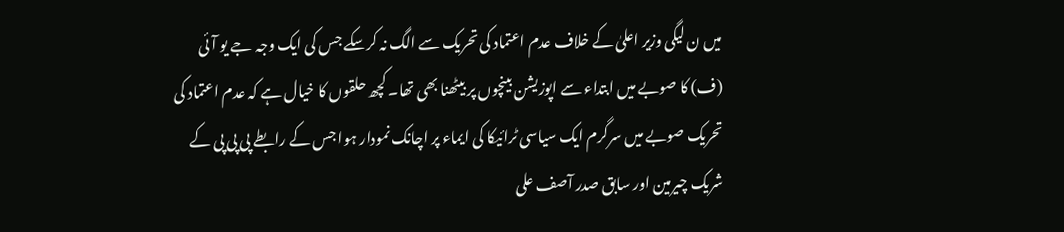میں ن لیگی وزیر اعلیٰ کے خلاف عدم اعتماد کی تحریک سے الگ نہ کرسکے جس کی ایک وجہ جے یو آئی (ف) کا صوبے میں ابتداء سے اپوزیشن بینچوں پر بیٹھنا بھی تھا۔ کچھ حلقوں کا خیال ہے کہ عدم اعتماد کی تحریک صوبے میں سرگرم ایک سیاسی ٹرائیکا کی ایماء پر اچانک نمودار ہوا جس کے رابطے پی پی پی کے شریک چیرمین اور سابق صدر آصف علی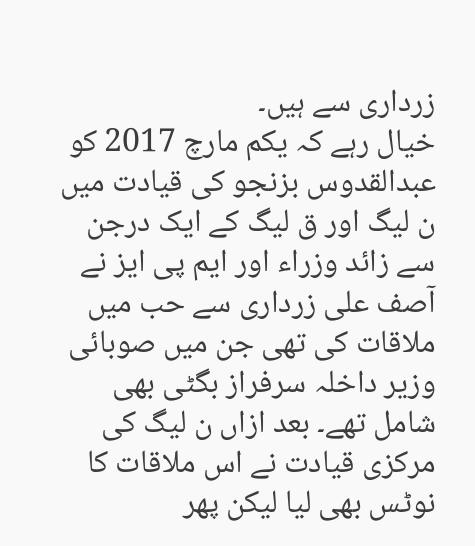زرداری سے ہیں۔
خیال رہے کہ یکم مارچ 2017 کو عبدالقدوس بزنجو کی قیادت میں ن لیگ اور ق لیگ کے ایک درجن سے زائد وزراء اور ایم پی ایز نے آصف علی زرداری سے حب میں ملاقات کی تھی جن میں صوبائی وزیر داخلہ سرفراز بگٹی بھی شامل تھے۔ بعد ازاں ن لیگ کی مرکزی قیادت نے اس ملاقات کا نوٹس بھی لیا لیکن پھر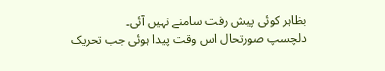بظاہر کوئی پیش رفت سامنے نہیں آئی۔
دلچسپ صورتحال اس وقت پیدا ہوئی جب تحریک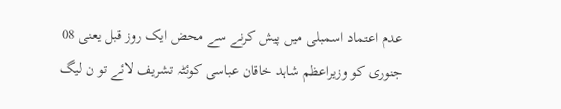عدم اعتماد اسمبلی میں پیش کرنے سے محض ایک روز قبل یعنی 08 جنوری کو وزیراعظم شاہد خاقان عباسی کوئٹہ تشریف لائے تو ن لیگ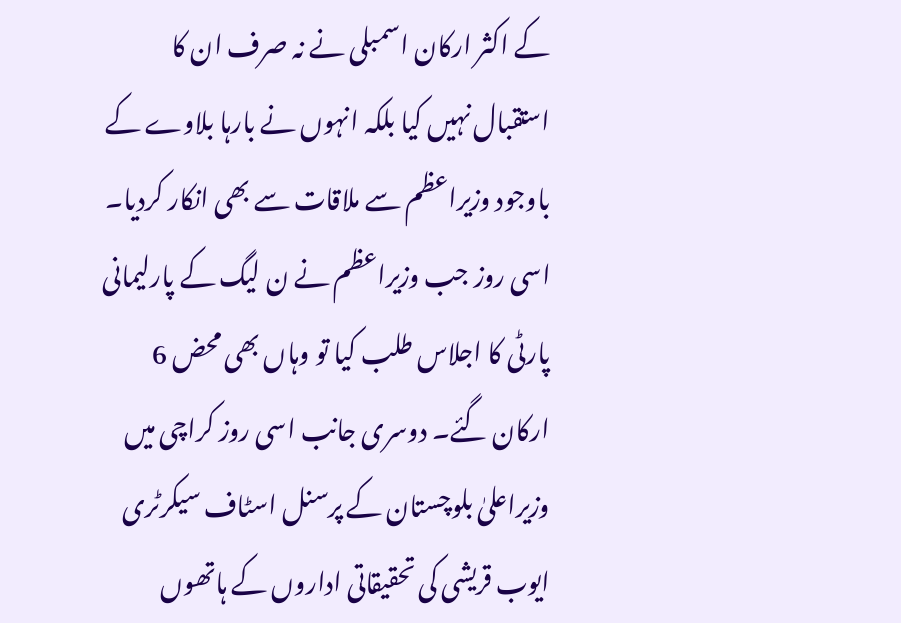کے اکثر ارکان اسمبلی نے نہ صرف ان کا استقبال نہیں کیا بلکہ انہوں نے بارہا بلاوے کے باوجود وزیراعظم سے ملاقات سے بھی انکار کردیا۔ اسی روز جب وزیراعظم نے ن لیگ کے پارلیمانی پارٹی کا اجلاس طلب کیا تو وہاں بھی محض 6 ارکان گئے۔ دوسری جانب اسی روز کراچی میں وزیراعلیٰ بلوچستان کے پرسنل اسٹاف سیکرٹری ایوب قریشی کی تحقیقاتی اداروں کے ہاتھوں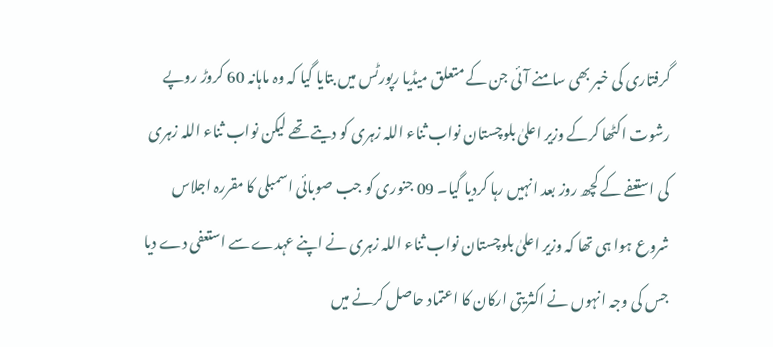گرفتاری کی خبر بھی سامنے آئی جن کے متعلق میڈیا رپورٹس میں بتایا گیا کہ وہ ماہانہ 60 کروڑ روپے رشوت اکٹھا کرکے وزیر اعلیٰ بلوچستان نواب ثناء اللہ زہری کو دیتے تھے لیکن نواب ثناء اللہ زہری کی استعفے کے کچھ روز بعد انہیں رہا کردیا گیا۔ 09 جنوری کو جب صوبائی اسمبلی کا مقررہ اجلاس شروع ہوا ہی تھا کہ وزیر اعلیٰ بلوچستان نواب ثناء اللہ زہری نے اپنے عہدے سے استعفی دے دیا جس کی وجہ انہوں نے اکثریتی ارکان کا اعتماد حاصل کرنے میں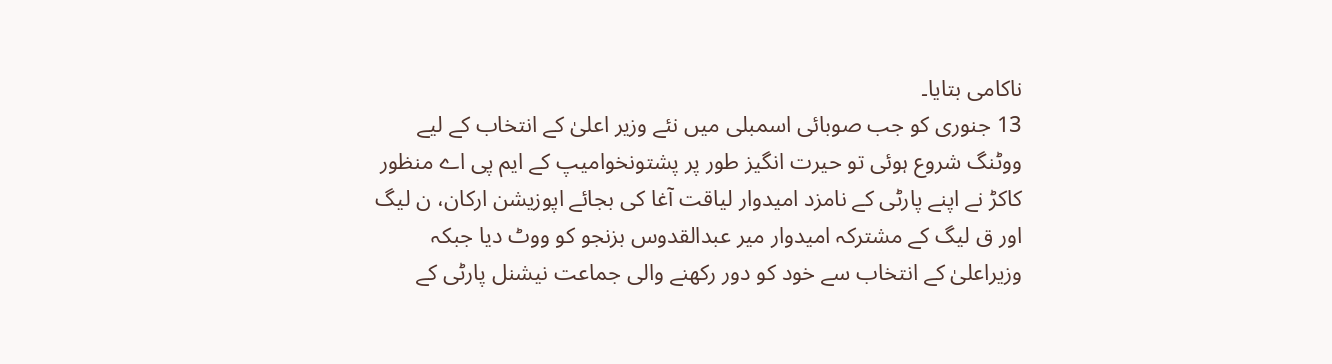ناکامی بتایا۔
13 جنوری کو جب صوبائی اسمبلی میں نئے وزیر اعلیٰ کے انتخاب کے لیے ووٹنگ شروع ہوئی تو حیرت انگیز طور پر پشتونخوامیپ کے ایم پی اے منظور کاکڑ نے اپنے پارٹی کے نامزد امیدوار لیاقت آغا کی بجائے اپوزیشن ارکان، ن لیگ اور ق لیگ کے مشترکہ امیدوار میر عبدالقدوس بزنجو کو ووٹ دیا جبکہ وزیراعلیٰ کے انتخاب سے خود کو دور رکھنے والی جماعت نیشنل پارٹی کے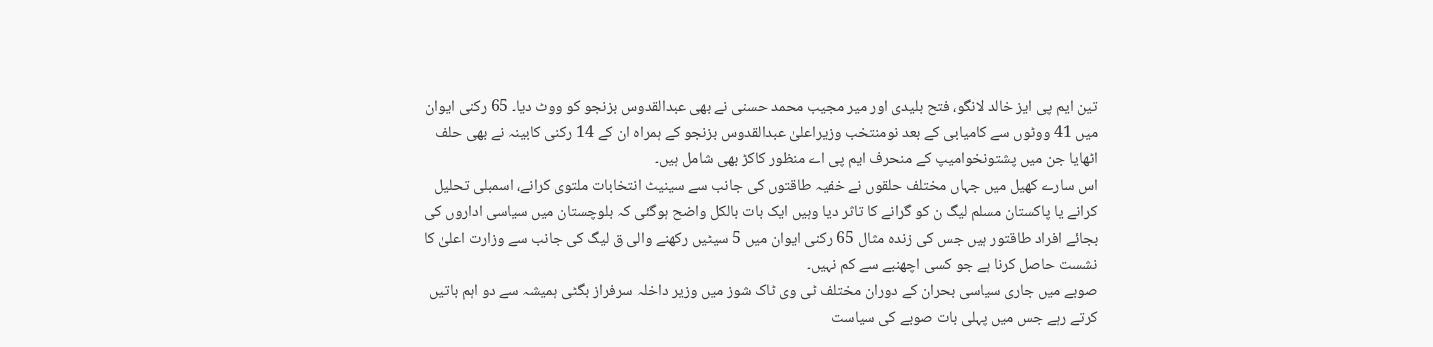تین ایم پی ایز خالد لانگو، فتح بلیدی اور میر مجیب محمد حسنی نے بھی عبدالقدوس بزنجو کو ووٹ دیا۔ 65 رکنی ایوان میں 41 ووٹوں سے کامیابی کے بعد نومنتخب وزیراعلیٰ عبدالقدوس بزنجو کے ہمراہ ان کے 14 رکنی کابینہ نے بھی حلف اٹھایا جن میں پشتونخوامیپ کے منحرف ایم پی اے منظور کاکڑ بھی شامل ہیں۔
اس سارے کھیل میں جہاں مختلف حلقوں نے خفیہ طاقتوں کی جانب سے سینیٹ انتخابات ملتوی کرانے، اسمبلی تحلیل کرانے یا پاکستان مسلم لیگ ن کو گرانے کا تاثر دیا وہیں ایک بات بالکل واضح ہوگئی کہ بلوچستان میں سیاسی اداروں کی بجائے افراد طاقتور ہیں جس کی زندہ مثال 65 رکنی ایوان میں 5 سیٹیں رکھنے والی ق لیگ کی جانب سے وزارت اعلیٰ کا نشست حاصل کرنا ہے جو کسی اچھنبے سے کم نہیں۔
صوبے میں جاری سیاسی بحران کے دوران مختلف ٹی وی ٹاک شوز میں وزیر داخلہ سرفراز بگٹی ہمیشہ سے دو اہم باتیں کرتے رہے جس میں پہلی بات صوبے کی سیاست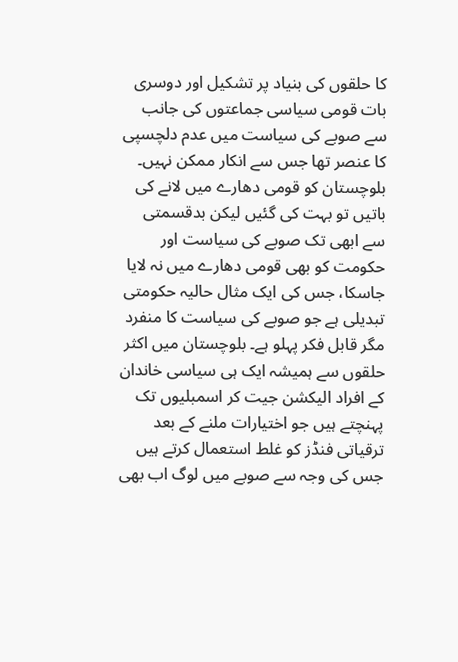کا حلقوں کی بنیاد پر تشکیل اور دوسری بات قومی سیاسی جماعتوں کی جانب سے صوبے کی سیاست میں عدم دلچسپی کا عنصر تھا جس سے انکار ممکن نہیں۔ بلوچستان کو قومی دھارے میں لانے کی باتیں تو بہت کی گئیں لیکن بدقسمتی سے ابھی تک صوبے کی سیاست اور حکومت کو بھی قومی دھارے میں نہ لایا جاسکا، جس کی ایک مثال حالیہ حکومتی تبدیلی ہے جو صوبے کی سیاست کا منفرد مگر قابل فکر پہلو ہے۔ بلوچستان میں اکثر حلقوں سے ہمیشہ ایک ہی سیاسی خاندان کے افراد الیکشن جیت کر اسمبلیوں تک پہنچتے ہیں جو اختیارات ملنے کے بعد ترقیاتی فنڈز کو غلط استعمال کرتے ہیں جس کی وجہ سے صوبے میں لوگ اب بھی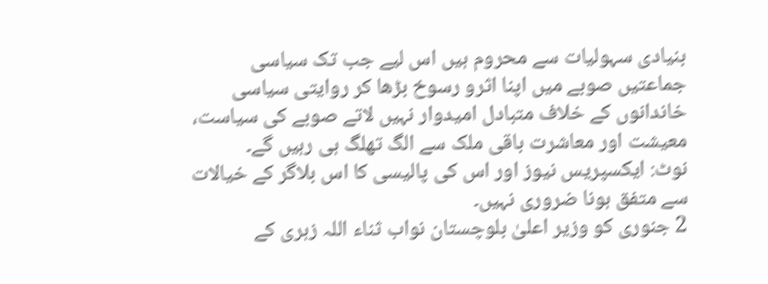بنیادی سہولیات سے محروم ہیں اس لیے جب تک سیاسی جماعتیں صوبے میں اپنا اثرو رسوخ بڑھا کر روایتی سیاسی خاندانوں کے خلاف متبادل امیدوار نہیں لاتے صوبے کی سیاست، معیشت اور معاشرت باقی ملک سے الگ تھلگ ہی رہیں گے۔
نوٹ: ایکسپریس نیوز اور اس کی پالیسی کا اس بلاگر کے خیالات سے متفق ہونا ضروری نہیں۔
2 جنوری کو وزیر اعلیٰ بلوچستان نواب ثناء اللہ زہری کے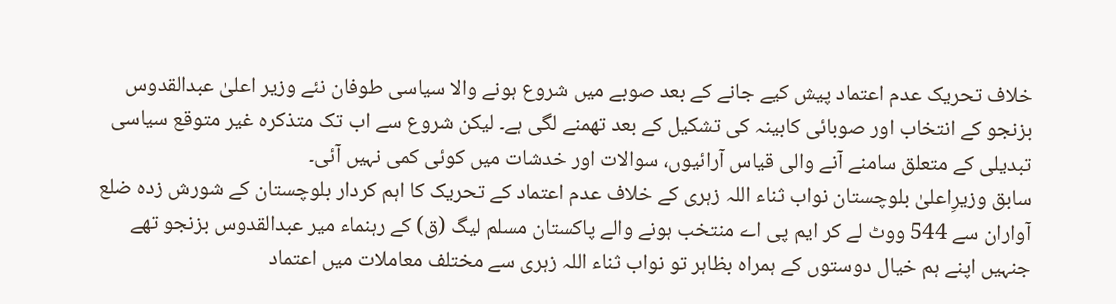خلاف تحریک عدم اعتماد پیش کیے جانے کے بعد صوبے میں شروع ہونے والا سیاسی طوفان نئے وزیر اعلیٰ عبدالقدوس بزنجو کے انتخاب اور صوبائی کابینہ کی تشکیل کے بعد تھمنے لگی ہے۔ لیکن شروع سے اب تک متذکرہ غیر متوقع سیاسی تبدیلی کے متعلق سامنے آنے والی قیاس آرائیوں، سوالات اور خدشات میں کوئی کمی نہیں آئی۔
سابق وزیرِاعلیٰ بلوچستان نواب ثناء اللہ زہری کے خلاف عدم اعتماد کے تحریک کا اہم کردار بلوچستان کے شورش زدہ ضلع آواران سے 544 ووٹ لے کر ایم پی اے منتخب ہونے والے پاکستان مسلم لیگ (ق) کے رہنماء میر عبدالقدوس بزنجو تھے جنہیں اپنے ہم خیال دوستوں کے ہمراہ بظاہر تو نواب ثناء اللہ زہری سے مختلف معاملات میں اعتماد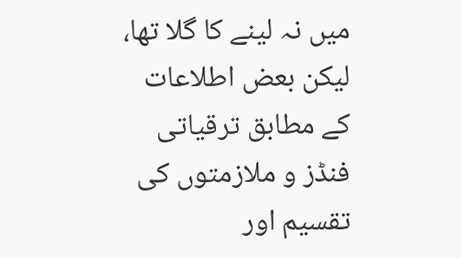میں نہ لینے کا گلا تھا، لیکن بعض اطلاعات کے مطابق ترقیاتی فنڈز و ملازمتوں کی تقسیم اور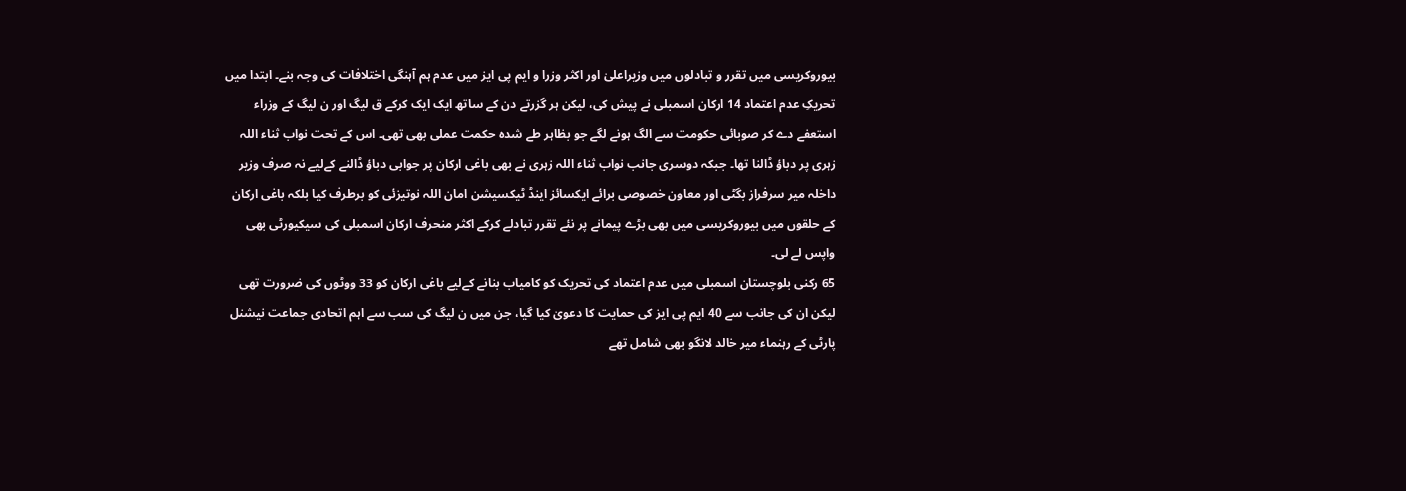بیوروکریسی میں تقرر و تبادلوں میں وزیراعلیٰ اور اکثر وزرا و ایم پی ایز میں عدم ہم آہنگی اختلافات کی وجہ بنے۔ ابتدا میں تحریکِ عدم اعتماد 14 ارکان اسمبلی نے پیش کی، لیکن ہر گزرتے دن کے ساتھ ایک ایک کرکے ق لیگ اور ن لیگ کے وزراء استعفے دے کر صوبائی حکومت سے الگ ہونے لگے جو بظاہر طے شدہ حکمت عملی بھی تھی۔ اس کے تحت نواب ثناء اللہ زہری پر دباؤ ڈالنا تھا۔ جبکہ دوسری جانب نواب ثناء اللہ زہری نے بھی باغی ارکان پر جوابی دباؤ ڈالنے کےلیے نہ صرف وزیر داخلہ میر سرفراز بگٹی اور معاون خصوصی برائے ایکسائز اینڈ ٹیکسیشن امان اللہ نوتیزئی کو برطرف کیا بلکہ باغی ارکان کے حلقوں میں بیوروکریسی میں بھی بڑے پیمانے پر نئے تقرر تبادلے کرکے اکثر منحرف ارکان اسمبلی کی سیکیورٹی بھی واپس لے لی۔
65 رکنی بلوچستان اسمبلی میں عدم اعتماد کی تحریک کو کامیاب بنانے کےلیے باغی ارکان کو 33 ووٹوں کی ضرورت تھی لیکن ان کی جانب سے 40 ایم پی ایز کی حمایت کا دعویٰ کیا گیا، جن میں ن لیگ کی سب سے اہم اتحادی جماعت نیشنل پارٹی کے رہنماء میر خالد لانگو بھی شامل تھے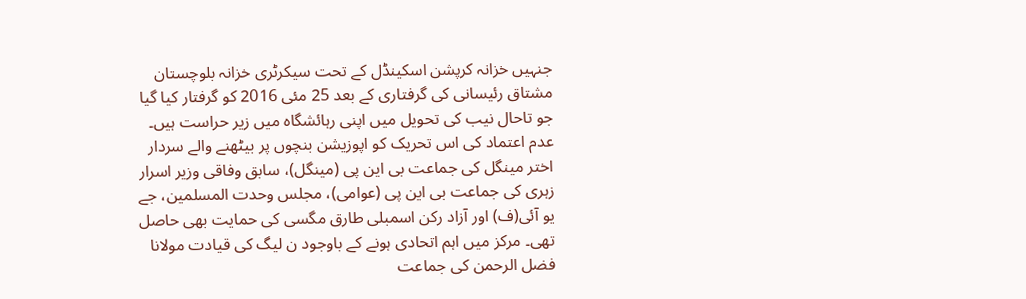جنہیں خزانہ کرپشن اسکینڈل کے تحت سیکرٹری خزانہ بلوچستان مشتاق رئیسانی کی گرفتاری کے بعد 25 مئی 2016 کو گرفتار کیا گیا جو تاحال نیب کی تحویل میں اپنی رہائشگاہ میں زیر حراست ہیں۔ عدم اعتماد کی اس تحریک کو اپوزیشن بنچوں پر بیٹھنے والے سردار اختر مینگل کی جماعت بی این پی (مینگل)، سابق وفاقی وزیر اسرار زہری کی جماعت بی این پی (عوامی)، مجلس وحدت المسلمین، جے یو آئی(ف) اور آزاد رکن اسمبلی طارق مگسی کی حمایت بھی حاصل تھی۔ مرکز میں اہم اتحادی ہونے کے باوجود ن لیگ کی قیادت مولانا فضل الرحمن کی جماعت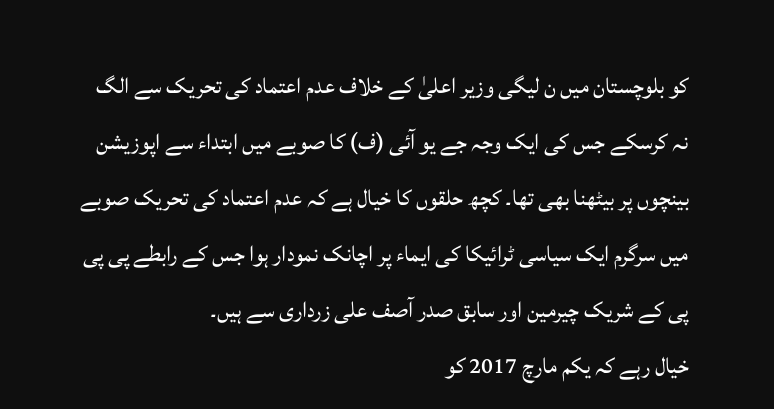کو بلوچستان میں ن لیگی وزیر اعلیٰ کے خلاف عدم اعتماد کی تحریک سے الگ نہ کرسکے جس کی ایک وجہ جے یو آئی (ف) کا صوبے میں ابتداء سے اپوزیشن بینچوں پر بیٹھنا بھی تھا۔ کچھ حلقوں کا خیال ہے کہ عدم اعتماد کی تحریک صوبے میں سرگرم ایک سیاسی ٹرائیکا کی ایماء پر اچانک نمودار ہوا جس کے رابطے پی پی پی کے شریک چیرمین اور سابق صدر آصف علی زرداری سے ہیں۔
خیال رہے کہ یکم مارچ 2017 کو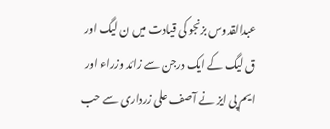عبدالقدوس بزنجو کی قیادت میں ن لیگ اور ق لیگ کے ایک درجن سے زائد وزراء اور ایم پی ایز نے آصف علی زرداری سے حب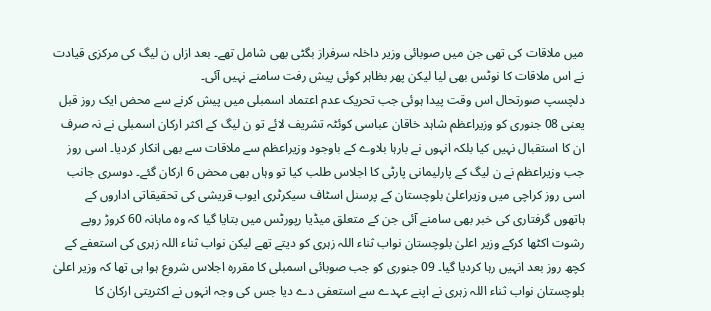میں ملاقات کی تھی جن میں صوبائی وزیر داخلہ سرفراز بگٹی بھی شامل تھے۔ بعد ازاں ن لیگ کی مرکزی قیادت نے اس ملاقات کا نوٹس بھی لیا لیکن پھر بظاہر کوئی پیش رفت سامنے نہیں آئی۔
دلچسپ صورتحال اس وقت پیدا ہوئی جب تحریک عدم اعتماد اسمبلی میں پیش کرنے سے محض ایک روز قبل یعنی 08 جنوری کو وزیراعظم شاہد خاقان عباسی کوئٹہ تشریف لائے تو ن لیگ کے اکثر ارکان اسمبلی نے نہ صرف ان کا استقبال نہیں کیا بلکہ انہوں نے بارہا بلاوے کے باوجود وزیراعظم سے ملاقات سے بھی انکار کردیا۔ اسی روز جب وزیراعظم نے ن لیگ کے پارلیمانی پارٹی کا اجلاس طلب کیا تو وہاں بھی محض 6 ارکان گئے۔ دوسری جانب اسی روز کراچی میں وزیراعلیٰ بلوچستان کے پرسنل اسٹاف سیکرٹری ایوب قریشی کی تحقیقاتی اداروں کے ہاتھوں گرفتاری کی خبر بھی سامنے آئی جن کے متعلق میڈیا رپورٹس میں بتایا گیا کہ وہ ماہانہ 60 کروڑ روپے رشوت اکٹھا کرکے وزیر اعلیٰ بلوچستان نواب ثناء اللہ زہری کو دیتے تھے لیکن نواب ثناء اللہ زہری کی استعفے کے کچھ روز بعد انہیں رہا کردیا گیا۔ 09 جنوری کو جب صوبائی اسمبلی کا مقررہ اجلاس شروع ہوا ہی تھا کہ وزیر اعلیٰ بلوچستان نواب ثناء اللہ زہری نے اپنے عہدے سے استعفی دے دیا جس کی وجہ انہوں نے اکثریتی ارکان کا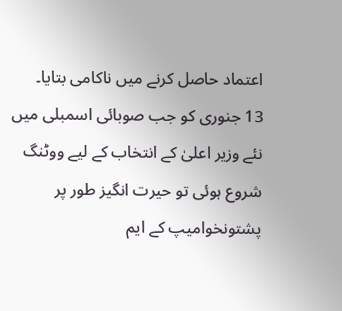اعتماد حاصل کرنے میں ناکامی بتایا۔
13 جنوری کو جب صوبائی اسمبلی میں نئے وزیر اعلیٰ کے انتخاب کے لیے ووٹنگ شروع ہوئی تو حیرت انگیز طور پر پشتونخوامیپ کے ایم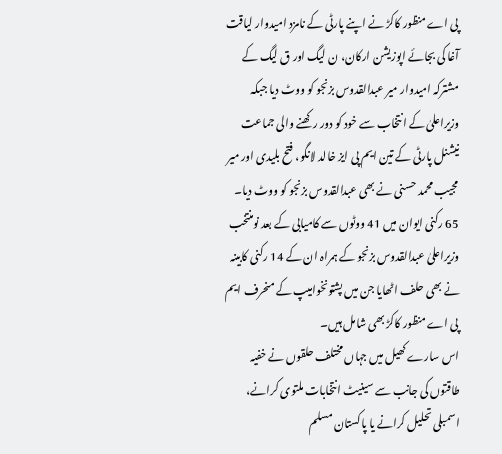پی اے منظور کاکڑ نے اپنے پارٹی کے نامزد امیدوار لیاقت آغا کی بجائے اپوزیشن ارکان، ن لیگ اور ق لیگ کے مشترکہ امیدوار میر عبدالقدوس بزنجو کو ووٹ دیا جبکہ وزیراعلیٰ کے انتخاب سے خود کو دور رکھنے والی جماعت نیشنل پارٹی کے تین ایم پی ایز خالد لانگو، فتح بلیدی اور میر مجیب محمد حسنی نے بھی عبدالقدوس بزنجو کو ووٹ دیا۔ 65 رکنی ایوان میں 41 ووٹوں سے کامیابی کے بعد نومنتخب وزیراعلیٰ عبدالقدوس بزنجو کے ہمراہ ان کے 14 رکنی کابینہ نے بھی حلف اٹھایا جن میں پشتونخوامیپ کے منحرف ایم پی اے منظور کاکڑ بھی شامل ہیں۔
اس سارے کھیل میں جہاں مختلف حلقوں نے خفیہ طاقتوں کی جانب سے سینیٹ انتخابات ملتوی کرانے، اسمبلی تحلیل کرانے یا پاکستان مسلم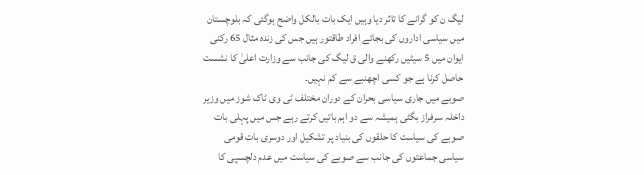لیگ ن کو گرانے کا تاثر دیا وہیں ایک بات بالکل واضح ہوگئی کہ بلوچستان میں سیاسی اداروں کی بجائے افراد طاقتور ہیں جس کی زندہ مثال 65 رکنی ایوان میں 5 سیٹیں رکھنے والی ق لیگ کی جانب سے وزارت اعلیٰ کا نشست حاصل کرنا ہے جو کسی اچھنبے سے کم نہیں۔
صوبے میں جاری سیاسی بحران کے دوران مختلف ٹی وی ٹاک شوز میں وزیر داخلہ سرفراز بگٹی ہمیشہ سے دو اہم باتیں کرتے رہے جس میں پہلی بات صوبے کی سیاست کا حلقوں کی بنیاد پر تشکیل اور دوسری بات قومی سیاسی جماعتوں کی جانب سے صوبے کی سیاست میں عدم دلچسپی کا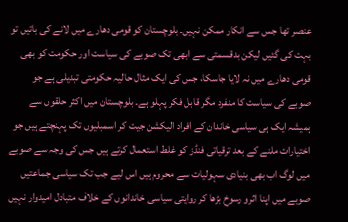عنصر تھا جس سے انکار ممکن نہیں۔ بلوچستان کو قومی دھارے میں لانے کی باتیں تو بہت کی گئیں لیکن بدقسمتی سے ابھی تک صوبے کی سیاست اور حکومت کو بھی قومی دھارے میں نہ لایا جاسکا، جس کی ایک مثال حالیہ حکومتی تبدیلی ہے جو صوبے کی سیاست کا منفرد مگر قابل فکر پہلو ہے۔ بلوچستان میں اکثر حلقوں سے ہمیشہ ایک ہی سیاسی خاندان کے افراد الیکشن جیت کر اسمبلیوں تک پہنچتے ہیں جو اختیارات ملنے کے بعد ترقیاتی فنڈز کو غلط استعمال کرتے ہیں جس کی وجہ سے صوبے میں لوگ اب بھی بنیادی سہولیات سے محروم ہیں اس لیے جب تک سیاسی جماعتیں صوبے میں اپنا اثرو رسوخ بڑھا کر روایتی سیاسی خاندانوں کے خلاف متبادل امیدوار نہیں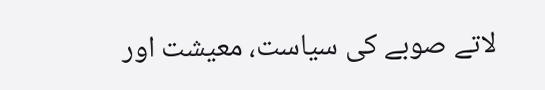لاتے صوبے کی سیاست، معیشت اور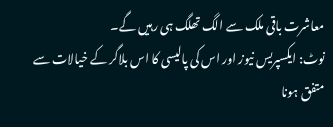معاشرت باقی ملک سے الگ تھلگ ہی رہیں گے۔
نوٹ: ایکسپریس نیوز اور اس کی پالیسی کا اس بلاگر کے خیالات سے متفق ہونا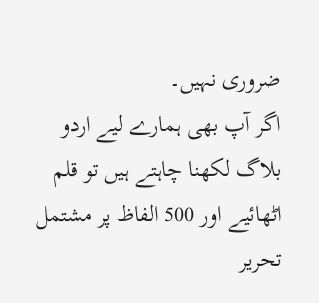ضروری نہیں۔
اگر آپ بھی ہمارے لیے اردو بلاگ لکھنا چاہتے ہیں تو قلم اٹھائیے اور 500 الفاظ پر مشتمل تحریر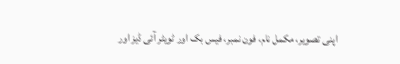اپنی تصویر، مکمل نام، فون نمبر، فیس بک اور ٹویٹر آئی ڈیز اور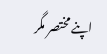اپنے مختصر مگر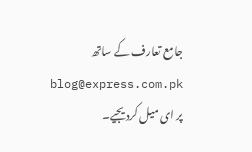جامع تعارف کے ساتھ blog@express.com.pk پر ای میل کردیجیے۔